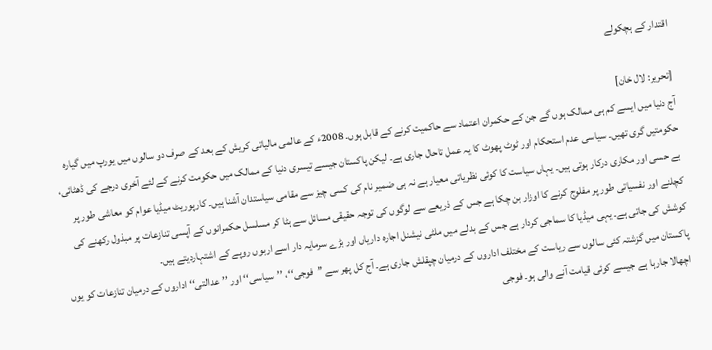اقتدار کے ہچکولے

[تحریر: لال خان]
آج دنیا میں ایسے کم ہی ممالک ہوں گے جن کے حکمران اعتماد سے حاکمیت کرنے کے قابل ہوں۔ 2008ء کے عالمی مالیاتی کریش کے بعد کے صرف دو سالوں میں یورپ میں گیارہ حکومتیں گری تھیں۔ سیاسی عدم استحکام اور ٹوٹ پھوٹ کا یہ عمل تاحال جاری ہے۔ لیکن پاکستان جیسے تیسری دنیا کے ممالک میں حکومت کرنے کے لئے آخری درجے کی ڈھٹائی، بے حسی اور مکاری درکار ہوتی ہیں۔ یہاں سیاست کا کوئی نظریاتی معیار ہے نہ ہی ضمیر نام کی کسی چیز سے مقامی سیاستدان آشنا ہیں۔ کارپوریٹ میڈیا عوام کو معاشی طور پر کچلنے اور نفسیاتی طور پر مفلوج کرنے کا اوزار بن چکا ہے جس کے ذریعے سے لوگوں کی توجہ حقیقی مسائل سے ہٹا کر مسلسل حکمرانوں کے آپسی تنازعات پر مبذول رکھنے کی کوشش کی جاتی ہے۔ یہی میڈیا کا سماجی کردار ہے جس کے بدلے میں ملٹی نیشنل اجارہ داریاں اور بڑے سرمایہ دار اسے اربوں روپے کے اشتہاردیتے ہیں۔
پاکستان میں گزشتہ کئی سالوں سے ریاست کے مختلف اداروں کے درمیان چپقلش جاری ہے۔ آج کل پھر سے ’’فوجی‘‘، ’’سیاسی‘‘ اور ’’عدالتی‘‘ اداروں کے درمیان تنازعات کو یوں اچھالا جارہا ہے جیسے کوئی قیامت آنے والی ہو۔ فوجی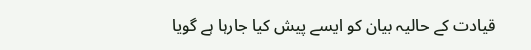قیادت کے حالیہ بیان کو ایسے پیش کیا جارہا ہے گویا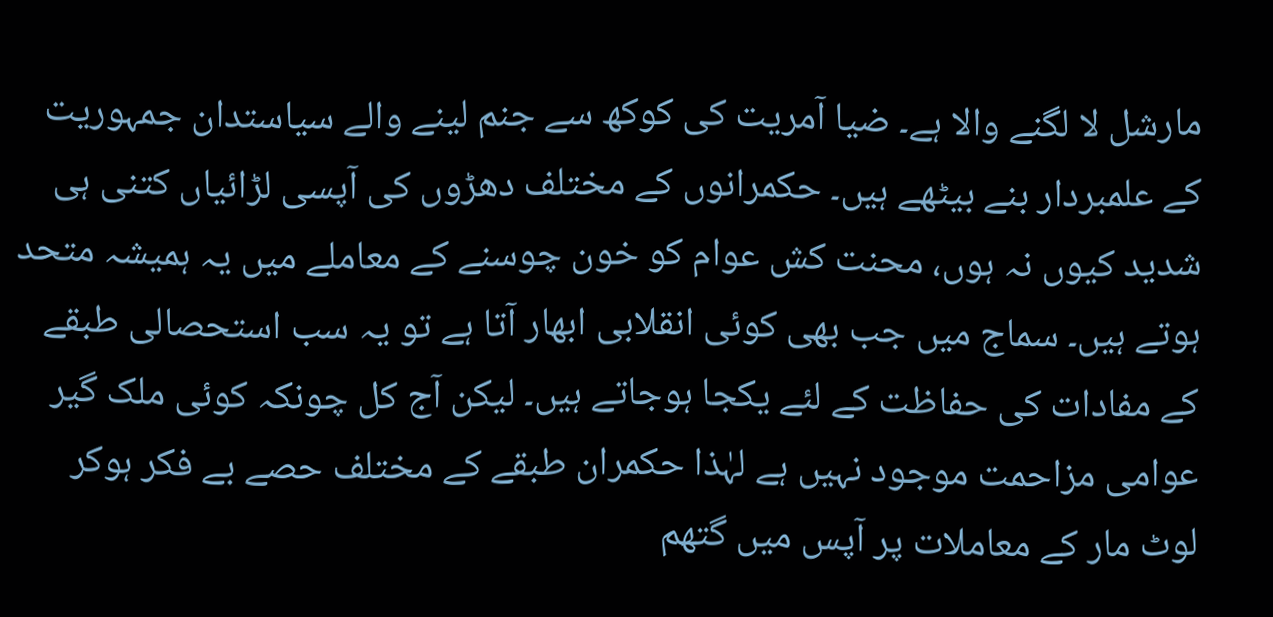مارشل لا لگنے والا ہے۔ ضیا آمریت کی کوکھ سے جنم لینے والے سیاستدان جمہوریت کے علمبردار بنے بیٹھے ہیں۔ حکمرانوں کے مختلف دھڑوں کی آپسی لڑائیاں کتنی ہی شدید کیوں نہ ہوں، محنت کش عوام کو خون چوسنے کے معاملے میں یہ ہمیشہ متحد ہوتے ہیں۔ سماج میں جب بھی کوئی انقلابی ابھار آتا ہے تو یہ سب استحصالی طبقے کے مفادات کی حفاظت کے لئے یکجا ہوجاتے ہیں۔ لیکن آج کل چونکہ کوئی ملک گیر عوامی مزاحمت موجود نہیں ہے لہٰذا حکمران طبقے کے مختلف حصے بے فکر ہوکر لوٹ مار کے معاملات پر آپس میں گتھم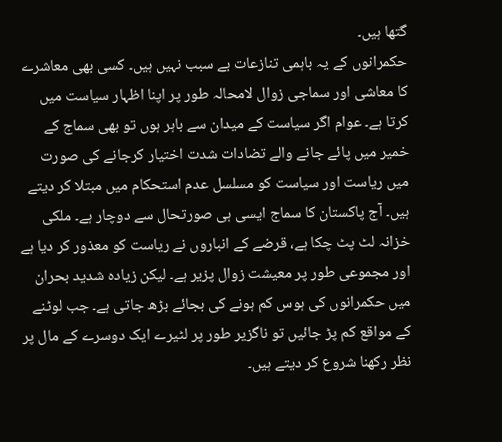گتھا ہیں۔
حکمرانوں کے یہ باہمی تنازعات بے سبب نہیں ہیں۔ کسی بھی معاشرے کا معاشی اور سماجی زوال لامحالہ طور پر اپنا اظہار سیاست میں کرتا ہے۔ عوام اگر سیاست کے میدان سے باہر ہوں تو بھی سماج کے خمیر میں پائے جانے والے تضادات شدت اختیار کرجانے کی صورت میں ریاست اور سیاست کو مسلسل عدم استحکام میں مبتلا کر دیتے ہیں۔ آج پاکستان کا سماج ایسی ہی صورتحال سے دوچار ہے۔ ملکی خزانہ لٹ پٹ چکا ہے، قرضے کے انباروں نے ریاست کو معذور کر دیا ہے اور مجموعی طور پر معیشت زوال پزیر ہے۔ لیکن زیادہ شدید بحران میں حکمرانوں کی ہوس کم ہونے کی بجائے بڑھ جاتی ہے۔ جب لوٹنے کے مواقع کم پڑ جائیں تو ناگزیر طور پر لٹیرے ایک دوسرے کے مال پر نظر رکھنا شروع کر دیتے ہیں۔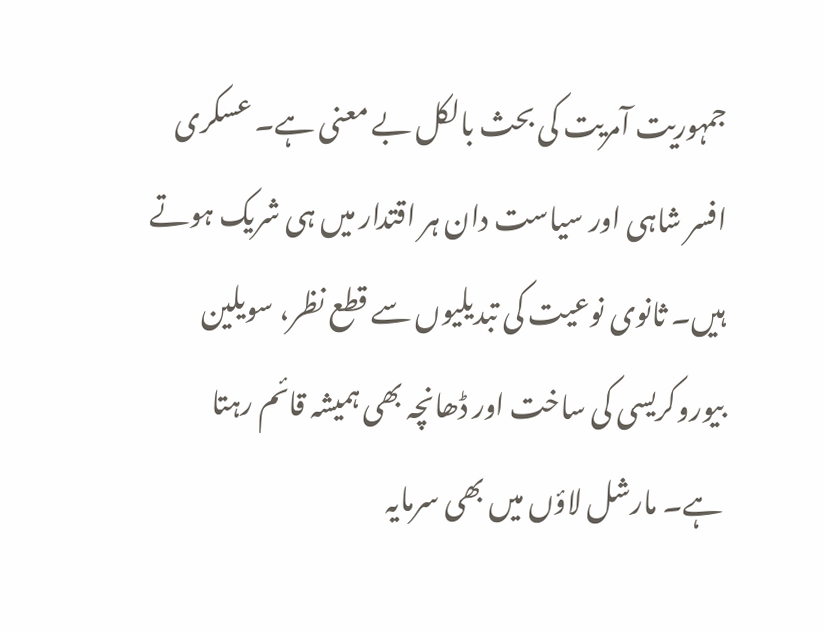جمہوریت آمریت کی بحث بالکل بے معنی ہے۔ عسکری افسر شاہی اور سیاست دان ہر اقتدار میں ہی شریک ہوتے ہیں۔ ثانوی نوعیت کی تبدیلیوں سے قطع نظر، سویلین بیوروکریسی کی ساخت اور ڈھانچہ بھی ہمیشہ قائم رہتا ہے۔ مارشل لاؤں میں بھی سرمایہ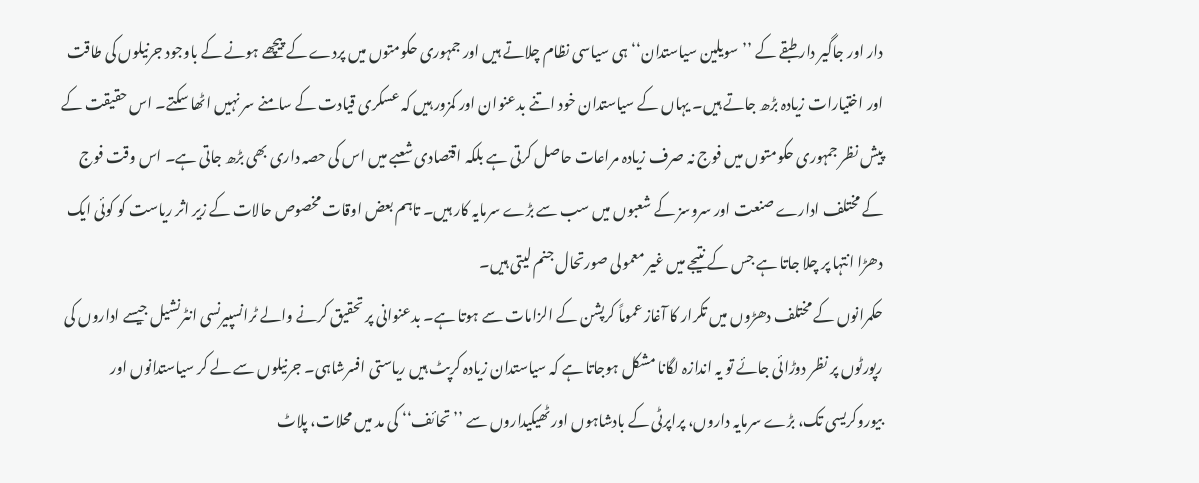دار اور جاگیر دار طبقے کے ’’سویلین سیاستدان‘‘ ہی سیاسی نظام چلاتے ہیں اور جمہوری حکومتوں میں پردے کے پیچھے ہونے کے باوجود جرنیلوں کی طاقت اور اختیارات زیادہ بڑھ جاتے ہیں۔ یہاں کے سیاستدان خود اتنے بدعنوان اور کمزور ہیں کہ عسکری قیادت کے سامنے سر نہیں اٹھا سکتے۔ اس حقیقت کے پیش نظر جمہوری حکومتوں میں فوج نہ صرف زیادہ مراعات حاصل کرتی ہے بلکہ اقتصادی شعبے میں اس کی حصہ داری بھی بڑھ جاتی ہے۔ اس وقت فوج کے مختلف ادارے صنعت اور سروسز کے شعبوں میں سب سے بڑے سرمایہ کار ہیں۔ تاہم بعض اوقات مخصوص حالات کے زیر اثر ریاست کو کوئی ایک دھڑا انتہا پر چلا جاتا ہے جس کے نتیجے میں غیر معمولی صورتحال جنم لیتی ہیں۔
حکمرانوں کے مختلف دھڑوں میں تکرار کا آغاز عموماً کرپشن کے الزامات سے ہوتا ہے۔ بدعنوانی پر تحقیق کرنے والے ٹرانسپیرنسی انٹرنشیل جیسے اداروں کی رپورٹوں پر نظر دوڑائی جائے تو یہ اندازہ لگانا مشکل ہوجاتا ہے کہ سیاستدان زیادہ کرپٹ ہیں ریاستی افسرشاہی۔ جرنیلوں سے لے کر سیاستدانوں اور بیوروکریسی تک، بڑے سرمایہ داروں، پراپرٹی کے بادشاہوں اور ٹھیکیداروں سے ’’تحائف‘‘ کی مد میں محلات، پلاٹ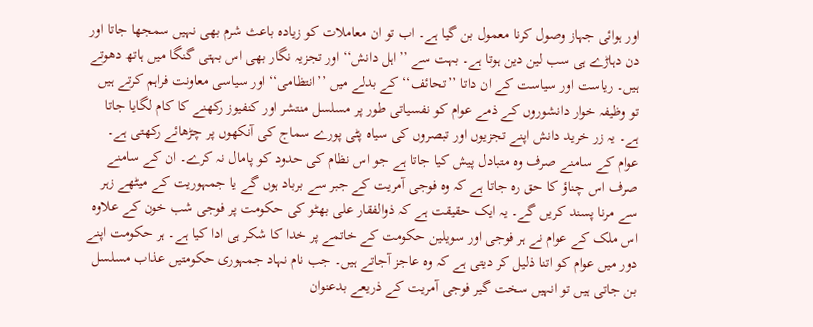اور ہوائی جہاز وصول کرنا معمول بن گیا ہے۔ اب تو ان معاملات کو زیادہ باعث شرم بھی نہیں سمجھا جاتا اور دن دہاڑے ہی سب لین دین ہوتا ہے۔ بہت سے ’’اہل دانش‘‘ اور تجزیہ نگار بھی اس بہتی گنگا میں ہاتھ دھوتے ہیں۔ ریاست اور سیاست کے ان داتا ’’تحائف‘‘ کے بدلے میں ’’انتظامی‘‘ اور سیاسی معاونت فراہم کرتے ہیں تو وظیفہ خوار دانشوروں کے ذمے عوام کو نفسیاتی طور پر مسلسل منتشر اور کنفیوز رکھنے کا کام لگایا جاتا ہے۔ یہ زر خرید دانش اپنے تجزیوں اور تبصروں کی سیاہ پٹی پورے سماج کی آنکھوں پر چڑھائے رکھتی ہے۔ عوام کے سامنے صرف وہ متبادل پیش کیا جاتا ہے جو اس نظام کی حدود کو پامال نہ کرے۔ ان کے سامنے صرف اس چناؤ کا حق رہ جاتا ہے کہ وہ فوجی آمریت کے جبر سے برباد ہوں گے یا جمہوریت کے میٹھے زہر سے مرنا پسند کریں گے۔ یہ ایک حقیقت ہے کہ ذوالفقار علی بھٹو کی حکومت پر فوجی شب خون کے علاوہ اس ملک کے عوام نے ہر فوجی اور سویلین حکومت کے خاتمے پر خدا کا شکر ہی ادا کیا ہے۔ ہر حکومت اپنے دور میں عوام کو اتنا ذلیل کر دیتی ہے کہ وہ عاجز آجاتے ہیں۔ جب نام نہاد جمہوری حکومتیں عذاب مسلسل بن جاتی ہیں تو انہیں سخت گیر فوجی آمریت کے ذریعے بدعنوان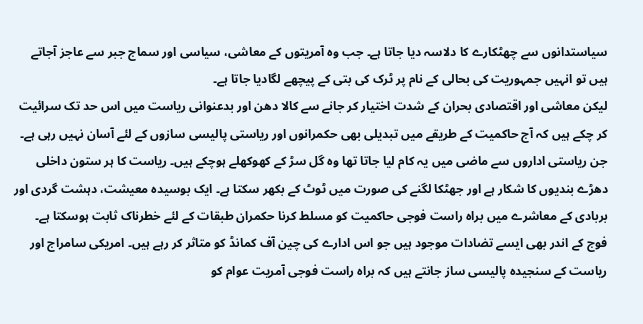سیاستدانوں سے چھٹکارے کا دلاسہ دیا جاتا ہے۔ جب وہ آمریتوں کے معاشی، سیاسی اور سماج جبر سے عاجز آجاتے ہیں تو انہیں جمہوریت کی بحالی کے نام پر ٹرک کی بتی کے پیچھے لگادیا جاتا ہے۔
لیکن معاشی اور اقتصادی بحران کے شدت اختیار کر جانے سے کالا دھن اور بدعنوانی ریاست میں اس حد تک سرائیت کر چکے ہیں کہ آج حاکمیت کے طریقے میں تبدیلی بھی حکمرانوں اور ریاستی پالیسی سازوں کے لئے آسان نہیں رہی ہے۔ جن ریاستی اداروں سے ماضی میں یہ کام لیا جاتا تھا وہ گل سڑ کے کھوکھلے ہوچکے ہیں۔ ریاست کا ہر ستون داخلی دھڑے بندیوں کا شکار ہے اور جھٹکا لگنے کی صورت میں ٹوٹ کے بکھر سکتا ہے۔ ایک بوسیدہ معیشت، دہشت گردی اور بربادی کے معاشرے میں براہ راست فوجی حاکمیت کو مسلط کرنا حکمران طبقات کے لئے خطرناک ثابت ہوسکتا ہے۔ فوج کے اندر بھی ایسے تضادات موجود ہیں جو اس ادارے کی چین آف کمانڈ کو متاثر کر رہے ہیں۔ امریکی سامراج اور ریاست کے سنجیدہ پالیسی ساز جانتے ہیں کہ براہ راست فوجی آمریت عوام کو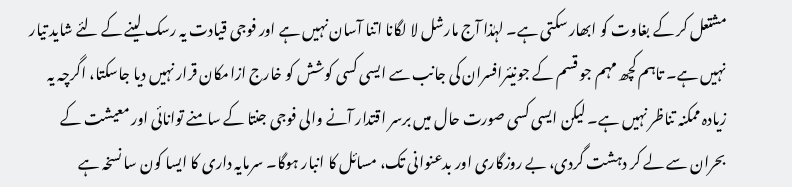مشتعل کر کے بغاوت کو ابھار سکتی ہے۔ لہٰذا آج مارشل لا لگانا اتنا آسان نہیں ہے اور فوجی قیادت یہ رسک لینے کے لئے شاید تیار نہیں ہے۔ تاہم کچھ مہم جو قسم کے جونیئرافسران کی جانب سے ایسی کسی کوشش کو خارج ازامکان قرار نہیں دیا جاسکتا، اگرچہ یہ زیادہ ممکنہ تناظر نہیں ہے۔ لیکن ایسی کسی صورت حال میں برسر اقتدار آنے والی فوجی جنتا کے سامنے توانائی اور معیشت کے بحران سے لے کر دہشت گردی، بے روزگاری اور بدعنوانی تک، مسائل کا انبار ہوگا۔ سرمایہ داری کا ایسا کون سا نسخہ ہے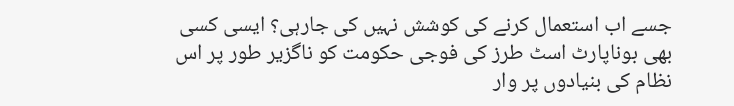جسے اب استعمال کرنے کی کوشش نہیں کی جارہی؟ ایسی کسی بھی بوناپارٹ اسٹ طرز کی فوجی حکومت کو ناگزیر طور پر اس نظام کی بنیادوں پر وار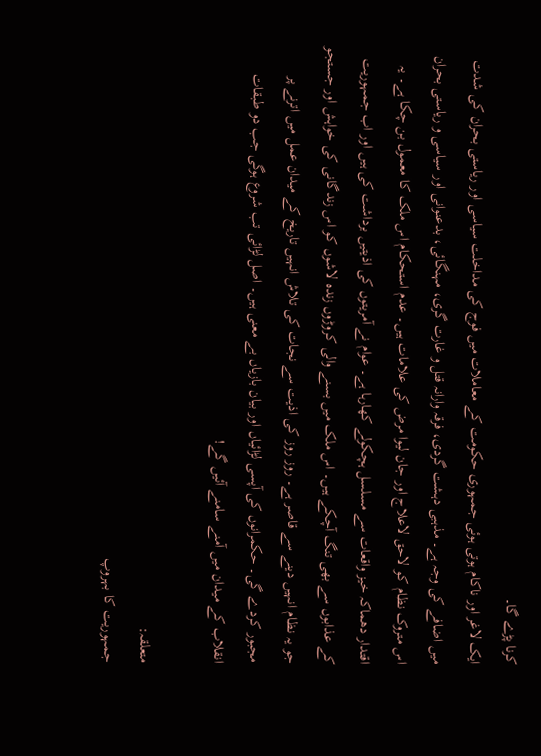کرنا پڑے گا۔
ایک لاغر اور ناکام ہوتی ہوئی جمہوری حکومت کے معاملات میں فوج کی مداخلت سیاسی اور ریاستی بحران کی شدت میں اضافے کی وجہ ہے۔ مذہبی دہشت گردی، فرقہ وارانہ قتل و غارت گری، مہنگائی، بدعنوانی اور سیاسی و ریاستی بحران اس متروک نظام کو لاحق لاعلاج اور جان لیوا مرض کی علامات ہیں۔ عدم استحکام اس ملک کا معمول بن چکا ہے۔ یہ اقتدار دھماکہ خیز واقعات سے مسلسل ہچکولے کھارہا ہے۔ عوام نے آمریتوں کی اذیتیں برداشت کی ہیں اور اب جمہوریت کے عذابوں سے بھی تنگ آچکے ہیں۔ اس ملک میں بسنے والی کروڑوں زندہ لاشوں کو اس زندگانی کی خواہش اور جستجو جو یہ نظام انہیں دینے سے قاصر ہے۔ روز روز کی اذیت سے نجات کی تلاش انہیں تاریخ کے میدان عمل میں اترنے پر مجبور کردے گی۔ حکمرانوں کی آپسی لڑائیاں اور بیان بازیاں بے معنی ہیں۔ اصل لڑائی تب شروع ہوگی جب دو طبقات انقلاب کے میدان میں آمنے سامنے آئیں گے!

متعلقہ:
جمہوریت کا بہروپ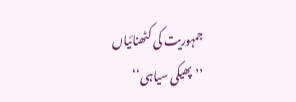جمہوریت کی کٹھنائیاں
’’پھیکی سیاہی‘‘